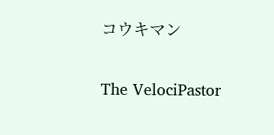コウキマン

The VelociPastor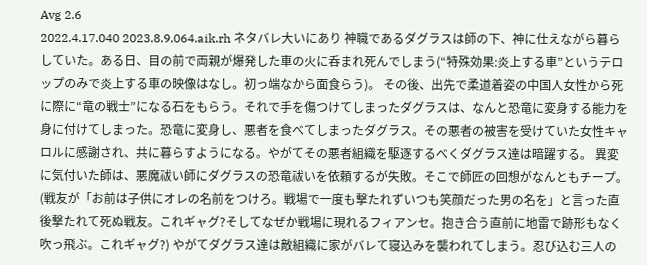Avg 2.6
2022.4.17.040 2023.8.9.064.aik.rh ネタバレ大いにあり 神職であるダグラスは師の下、神に仕えながら暮らしていた。ある日、目の前で両親が爆発した車の火に呑まれ死んでしまう(“特殊効果:炎上する車”というテロップのみで炎上する車の映像はなし。初っ端なから面食らう)。 その後、出先で柔道着姿の中国人女性から死に際に“竜の戦士”になる石をもらう。それで手を傷つけてしまったダグラスは、なんと恐竜に変身する能力を身に付けてしまった。恐竜に変身し、悪者を食べてしまったダグラス。その悪者の被害を受けていた女性キャロルに感謝され、共に暮らすようになる。やがてその悪者組織を駆逐するべくダグラス達は暗躍する。 異変に気付いた師は、悪魔祓い師にダグラスの恐竜祓いを依頼するが失敗。そこで師匠の回想がなんともチープ。(戦友が「お前は子供にオレの名前をつけろ。戦場で一度も撃たれずいつも笑顔だった男の名を」と言った直後撃たれて死ぬ戦友。これギャグ?そしてなぜか戦場に現れるフィアンセ。抱き合う直前に地雷で跡形もなく吹っ飛ぶ。これギャグ?) やがてダグラス達は敵組織に家がバレて寝込みを襲われてしまう。忍び込む三人の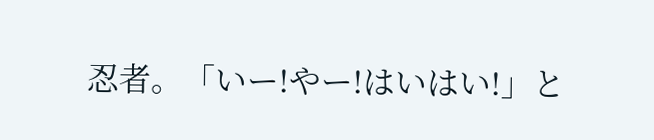忍者。「いー!やー!はいはい!」と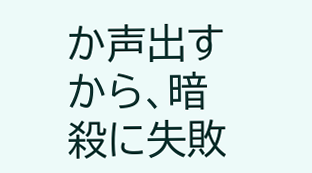か声出すから、暗殺に失敗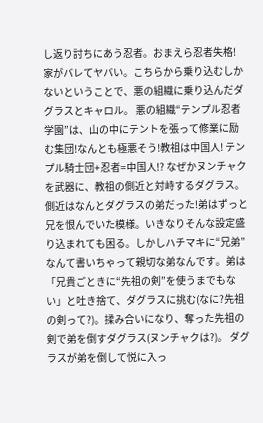し返り討ちにあう忍者。おまえら忍者失格! 家がバレてヤバい。こちらから乗り込むしかないということで、悪の組織に乗り込んだダグラスとキャロル。 悪の組織“テンプル忍者学園”は、山の中にテントを張って修業に励む集団!なんとも極悪そう!教祖は中国人! テンプル騎士団+忍者=中国人!? なぜかヌンチャクを武器に、教祖の側近と対峙するダグラス。側近はなんとダグラスの弟だった!弟はずっと兄を恨んでいた模様。いきなりそんな設定盛り込まれても困る。しかしハチマキに“兄弟”なんて書いちゃって親切な弟なんです。弟は「兄貴ごときに“先祖の剣”を使うまでもない」と吐き捨て、ダグラスに挑む(なに?先祖の剣って?)。揉み合いになり、奪った先祖の剣で弟を倒すダグラス(ヌンチャクは?)。 ダグラスが弟を倒して悦に入っ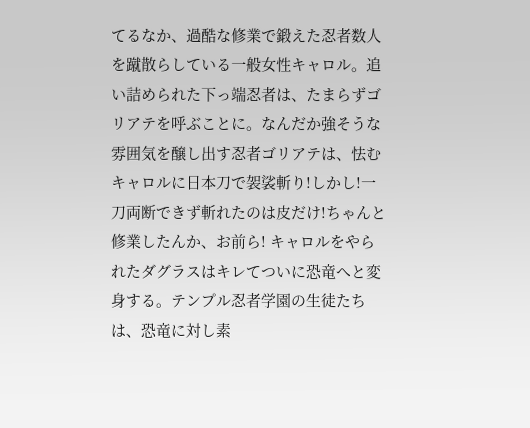てるなか、過酷な修業で鍛えた忍者数人を蹴散らしている一般女性キャロル。追い詰められた下っ端忍者は、たまらずゴリアテを呼ぶことに。なんだか強そうな雰囲気を醸し出す忍者ゴリアテは、怯むキャロルに日本刀で袈裟斬り!しかし!一刀両断できず斬れたのは皮だけ!ちゃんと修業したんか、お前ら! キャロルをやられたダグラスはキレてついに恐竜へと変身する。テンプル忍者学園の生徒たちは、恐竜に対し素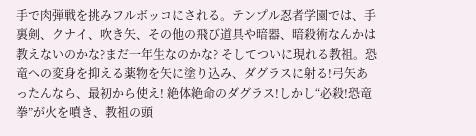手で肉弾戦を挑みフルボッコにされる。テンプル忍者学園では、手裏剣、クナイ、吹き矢、その他の飛び道具や暗器、暗殺術なんかは教えないのかな?まだ一年生なのかな? そしてついに現れる教祖。恐竜への変身を抑える薬物を矢に塗り込み、ダグラスに射る!弓矢あったんなら、最初から使え! 絶体絶命のダグラス!しかし“必殺!恐竜拳”が火を噴き、教祖の頭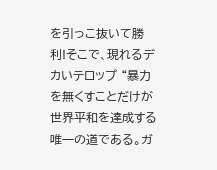を引っこ抜いて勝利!そこで、現れるデカいテロップ “暴力を無くすことだけが世界平和を達成する唯一の道である。ガ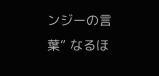ンジーの言葉” なるほ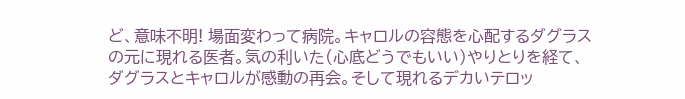ど、意味不明! 場面変わって病院。キャロルの容態を心配するダグラスの元に現れる医者。気の利いた(心底どうでもいい)やりとりを経て、ダグラスとキャロルが感動の再会。そして現れるデカいテロッ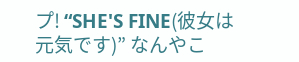プ! “SHE'S FINE(彼女は元気です)” なんやこ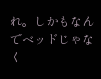れ。しかもなんでベッドじゃなく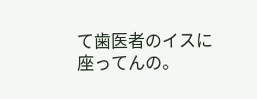て歯医者のイスに座ってんの。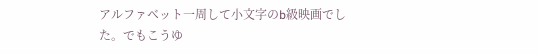アルファベット一周して小文字のb級映画でした。でもこうゆ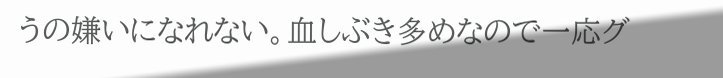うの嫌いになれない。血しぶき多めなので一応グ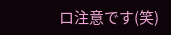ロ注意です(笑)